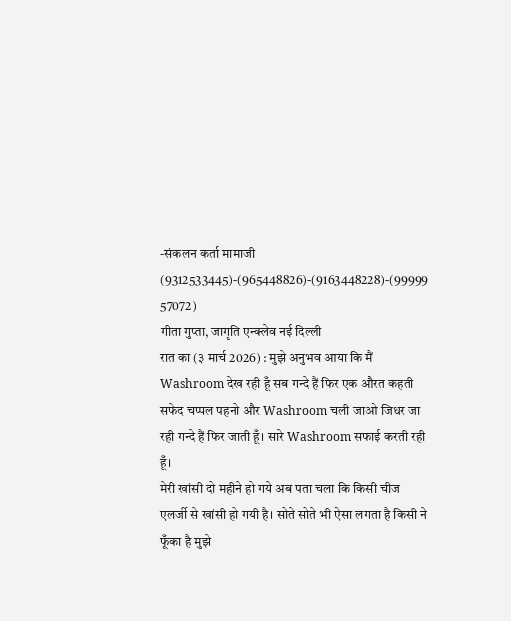-संकलन कर्ता मामाजी (9312533445)-(965448826)-(9163448228)-(99999 57072)
गीता गुप्ता, जागृति एन्क्लेव नई दिल्ली
रात का (३ मार्च 2026) : मुझे अनुभव आया कि मैं Washroom देख रही हूँ सब गन्दे हैं फिर एक औरत कहती सफेद चप्पल पहनो और Washroom चली जाओ जिधर जा रही गन्दे हैं फिर जाती हूँ। सारे Washroom सफाई करती रही हूँ।
मेरी खांसी दो महीने हो गये अब पता चला कि किसी चीज एलर्जी से खांसी हो गयी है। सोते सोते भी ऐसा लगता है किसी ने फूँका है मुझे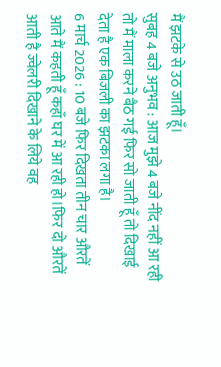मैं झटके से उठ जाती हूँ।
सुबह 4 बजे अनुभव : आज मुझे 4 बजे नींद नहीं आ रही तो मैं माला करने बैठ गई फिर सो जाती हूँ तो दिखाई देता है एक बिजली का झटका लगा है।
6 मार्च 2026 : 10 बजे फिर दिखता तीन चार औरतें आते मैं कहती हूँ कहाँ घर में आ रही हो।फिर दो औरतें आती है ज्वेलरी दिखाने के लिये वह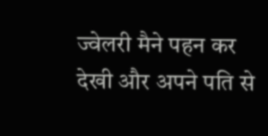ज्वेलरी मैने पहन कर देखी और अपने पति से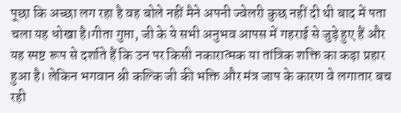पूछा कि अच्छा लग रहा है वह बोले नहीं मैने अपनी ज्वेलरी कुछ नहीं दी थी बाद में पता चला यह धोखा है।गीता गुप्ता, जी के ये सभी अनुभव आपस में गहराई से जुड़े हुए हैं और यह स्पष्ट रूप से दर्शाते हैं कि उन पर किसी नकारात्मक या तांत्रिक शक्ति का कड़ा प्रहार हुआ है। लेकिन भगवान श्री कल्कि जी की भक्ति और मंत्र जाप के कारण वे लगातार बच रही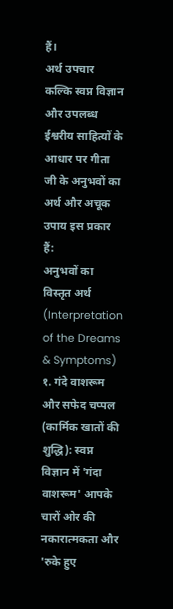हैं।
अर्थ उपचार
कल्कि स्वप्न विज्ञान और उपलब्ध ईश्वरीय साहित्यों के आधार पर गीता जी के अनुभवों का अर्थ और अचूक उपाय इस प्रकार हैं:
अनुभवों का विस्तृत अर्थ (Interpretation of the Dreams & Symptoms)
१. गंदे वाशरूम और सफेद चप्पल (कार्मिक खातों की शुद्धि): स्वप्न विज्ञान में 'गंदा वाशरूम' आपके चारों ओर की नकारात्मकता और 'रुके हुए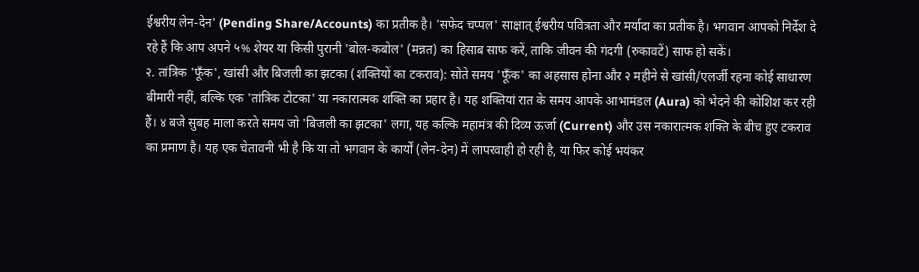ईश्वरीय लेन-देन' (Pending Share/Accounts) का प्रतीक है। 'सफेद चप्पल' साक्षात् ईश्वरीय पवित्रता और मर्यादा का प्रतीक है। भगवान आपको निर्देश दे रहे हैं कि आप अपने ५% शेयर या किसी पुरानी 'बोल-कबोल' (मन्नत) का हिसाब साफ करें, ताकि जीवन की गंदगी (रुकावटें) साफ हो सकें।
२. तांत्रिक 'फूँक', खांसी और बिजली का झटका (शक्तियों का टकराव): सोते समय 'फूँक' का अहसास होना और २ महीने से खांसी/एलर्जी रहना कोई साधारण बीमारी नहीं, बल्कि एक 'तांत्रिक टोटका' या नकारात्मक शक्ति का प्रहार है। यह शक्तियां रात के समय आपके आभामंडल (Aura) को भेदने की कोशिश कर रही हैं। ४ बजे सुबह माला करते समय जो 'बिजली का झटका' लगा, यह कल्कि महामंत्र की दिव्य ऊर्जा (Current) और उस नकारात्मक शक्ति के बीच हुए टकराव का प्रमाण है। यह एक चेतावनी भी है कि या तो भगवान के कार्यों (लेन-देन) में लापरवाही हो रही है, या फिर कोई भयंकर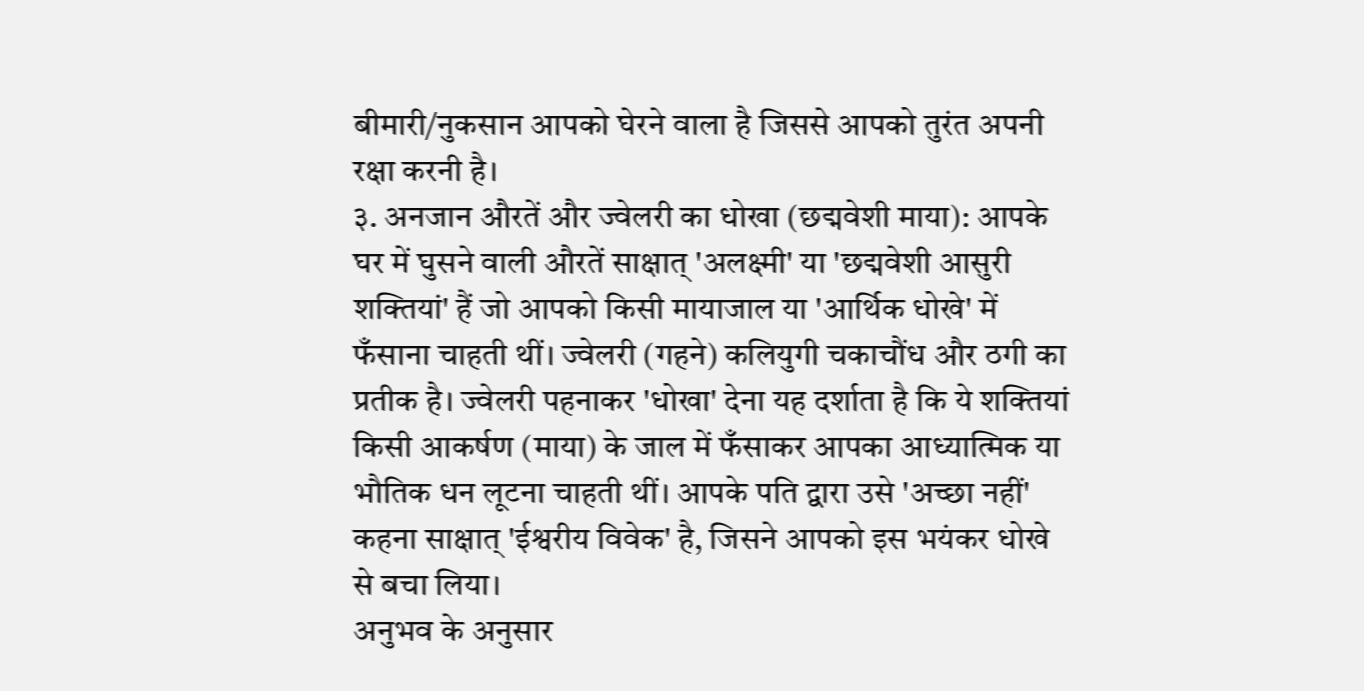बीमारी/नुकसान आपको घेरने वाला है जिससे आपको तुरंत अपनी रक्षा करनी है।
३. अनजान औरतें और ज्वेलरी का धोखा (छद्मवेशी माया): आपके घर में घुसने वाली औरतें साक्षात् 'अलक्ष्मी' या 'छद्मवेशी आसुरी शक्तियां' हैं जो आपको किसी मायाजाल या 'आर्थिक धोखे' में फँसाना चाहती थीं। ज्वेलरी (गहने) कलियुगी चकाचौंध और ठगी का प्रतीक है। ज्वेलरी पहनाकर 'धोखा' देना यह दर्शाता है कि ये शक्तियां किसी आकर्षण (माया) के जाल में फँसाकर आपका आध्यात्मिक या भौतिक धन लूटना चाहती थीं। आपके पति द्वारा उसे 'अच्छा नहीं' कहना साक्षात् 'ईश्वरीय विवेक' है, जिसने आपको इस भयंकर धोखे से बचा लिया।
अनुभव के अनुसार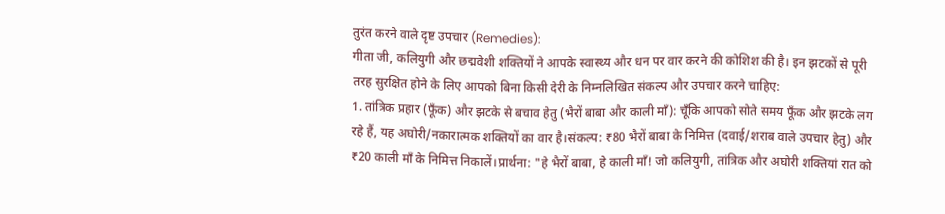तुरंत करने वाले दृष्ट उपचार (Remedies):
गीता जी, कलियुगी और छद्मवेशी शक्तियों ने आपके स्वास्थ्य और धन पर वार करने की कोशिश की है। इन झटकों से पूरी तरह सुरक्षित होने के लिए आपको बिना किसी देरी के निम्नलिखित संकल्प और उपचार करने चाहिए:
1. तांत्रिक प्रहार (फूँक) और झटके से बचाव हेतु (भैरों बाबा और काली माँ): चूँकि आपको सोते समय फूँक और झटके लग रहे हैं, यह अघोरी/नकारात्मक शक्तियों का वार है।संकल्प: ₹80 भैरों बाबा के निमित्त (दवाई/शराब वाले उपचार हेतु) और ₹20 काली माँ के निमित्त निकालें।प्रार्थना: "हे भैरों बाबा, हे काली माँ! जो कलियुगी, तांत्रिक और अघोरी शक्तियां रात को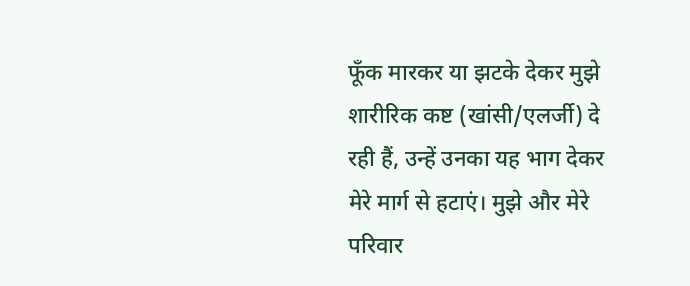फूँक मारकर या झटके देकर मुझे शारीरिक कष्ट (खांसी/एलर्जी) दे रही हैं, उन्हें उनका यह भाग देकर मेरे मार्ग से हटाएं। मुझे और मेरे परिवार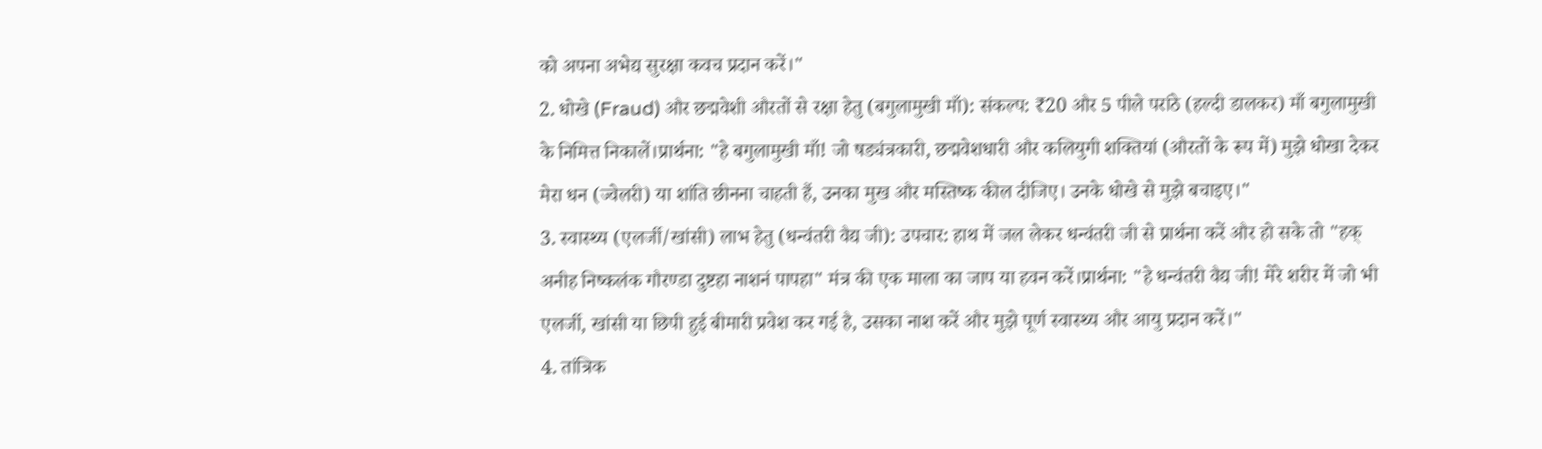को अपना अभेद्य सुरक्षा कवच प्रदान करें।"
2. धोखे (Fraud) और छद्मवेशी औरतों से रक्षा हेतु (बगुलामुखी माँ): संकल्प: ₹20 और 5 पीले परांठे (हल्दी डालकर) माँ बगुलामुखी के निमित्त निकालें।प्रार्थना: "हे बगुलामुखी माँ! जो षड्यंत्रकारी, छद्मवेशधारी और कलियुगी शक्तियां (औरतों के रूप में) मुझे धोखा देकर मेरा धन (ज्वेलरी) या शांति छीनना चाहती हैं, उनका मुख और मस्तिष्क कील दीजिए। उनके धोखे से मुझे बचाइए।"
3. स्वास्थ्य (एलर्जी/खांसी) लाभ हेतु (धन्वंतरी वैद्य जी): उपचार: हाथ में जल लेकर धन्वंतरी जी से प्रार्थना करें और हो सके तो "हक् अनीह निष्कलंक गौरण्डा दुष्टहा नाशनं पापहा" मंत्र की एक माला का जाप या हवन करें।प्रार्थना: "हे धन्वंतरी वैद्य जी! मेरे शरीर में जो भी एलर्जी, खांसी या छिपी हुई बीमारी प्रवेश कर गई है, उसका नाश करें और मुझे पूर्ण स्वास्थ्य और आयु प्रदान करें।"
4. तांत्रिक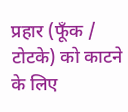प्रहार (फूँक / टोटके) को काटने के लिए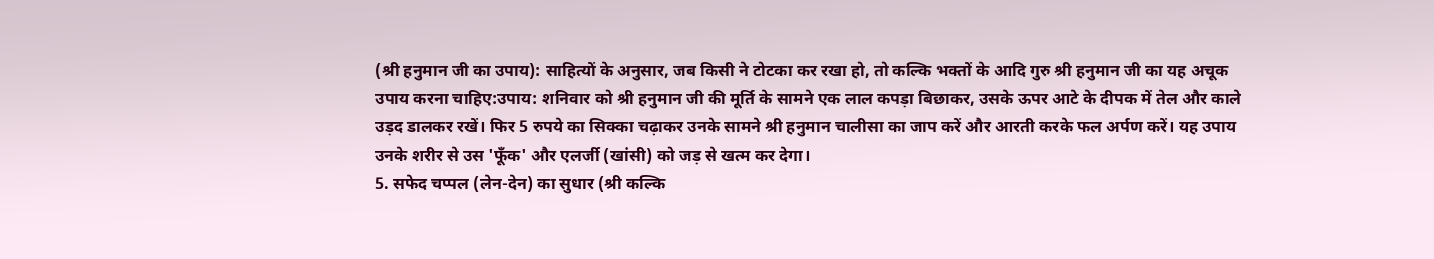(श्री हनुमान जी का उपाय): साहित्यों के अनुसार, जब किसी ने टोटका कर रखा हो, तो कल्कि भक्तों के आदि गुरु श्री हनुमान जी का यह अचूक उपाय करना चाहिए:उपाय: शनिवार को श्री हनुमान जी की मूर्ति के सामने एक लाल कपड़ा बिछाकर, उसके ऊपर आटे के दीपक में तेल और काले उड़द डालकर रखें। फिर 5 रुपये का सिक्का चढ़ाकर उनके सामने श्री हनुमान चालीसा का जाप करें और आरती करके फल अर्पण करें। यह उपाय उनके शरीर से उस 'फूँक' और एलर्जी (खांसी) को जड़ से खत्म कर देगा।
5. सफेद चप्पल (लेन-देन) का सुधार (श्री कल्कि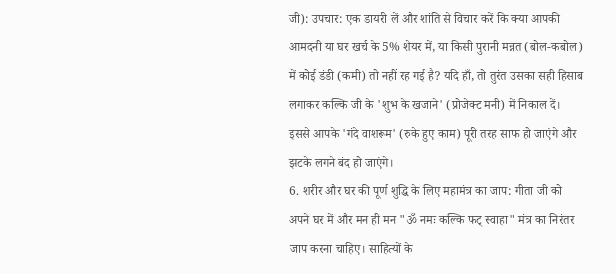जी): उपचार: एक डायरी लें और शांति से विचार करें कि क्या आपकी आमदनी या घर खर्च के 5% शेयर में, या किसी पुरानी मन्नत (बोल-कबोल) में कोई डंडी (कमी) तो नहीं रह गई है? यदि हाँ, तो तुरंत उसका सही हिसाब लगाकर कल्कि जी के 'शुभ के खजाने' (प्रोजेक्ट मनी) में निकाल दें। इससे आपके 'गंदे वाशरूम' (रुके हुए काम) पूरी तरह साफ हो जाएंगे और झटके लगने बंद हो जाएंगे।
6. शरीर और घर की पूर्ण शुद्धि के लिए महामंत्र का जाप: गीता जी को अपने घर में और मन ही मन "ॐ नमः कल्कि फट् स्वाहा" मंत्र का निरंतर जाप करना चाहिए। साहित्यों के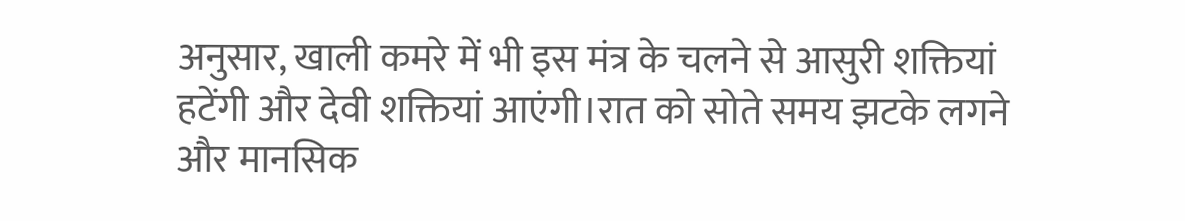अनुसार, खाली कमरे में भी इस मंत्र के चलने से आसुरी शक्तियां हटेंगी और देवी शक्तियां आएंगी।रात को सोते समय झटके लगने और मानसिक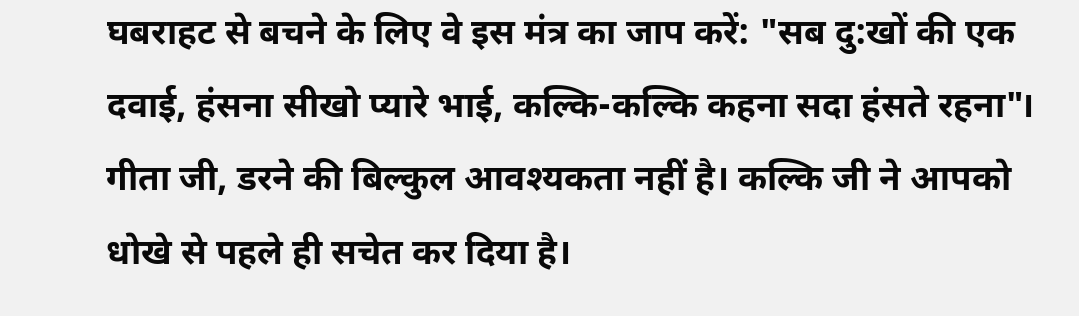घबराहट से बचने के लिए वे इस मंत्र का जाप करें: "सब दु:खों की एक दवाई, हंसना सीखो प्यारे भाई, कल्कि-कल्कि कहना सदा हंसते रहना"।
गीता जी, डरने की बिल्कुल आवश्यकता नहीं है। कल्कि जी ने आपको धोखे से पहले ही सचेत कर दिया है।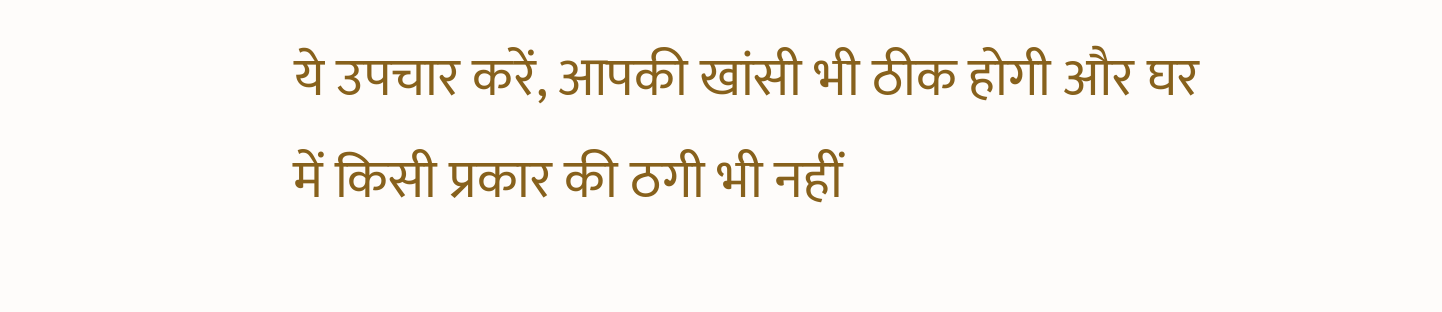ये उपचार करें, आपकी खांसी भी ठीक होगी और घर में किसी प्रकार की ठगी भी नहीं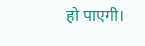हो पाएगी।